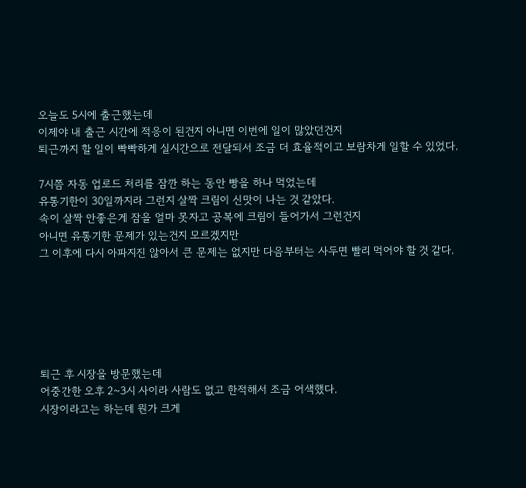오늘도 5시에 출근했는데
이제야 내 출근 시간에 적응이 된건지 아니면 이번에 일이 많았던건지
퇴근까지 할 일이 빡빡하게 실시간으로 전달되서 조금 더 효율적이고 보람차게 일할 수 있었다.

7시쯤 자동 업로드 처리를 잠깐 하는 동안 빵을 하나 먹었는데
유통기한이 30일까지라 그런지 살짝 크림이 신맛이 나는 것 같았다.
속이 살짝 안좋은게 잠을 얼마 못자고 공복에 크림이 들어가서 그런건지
아니면 유통기한 문제가 있는건지 모르겠지만
그 이후에 다시 아파지진 않아서 큰 문제는 없지만 다음부터는 사두면 빨리 먹어야 할 것 같다.






퇴근 후 시장을 방문했는데
어중간한 오후 2~3시 사이라 사람도 없고 한적해서 조금 어색했다.
시장이라고는 하는데 뭔가 크게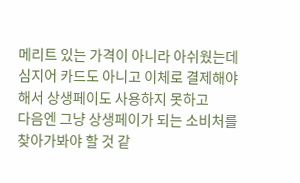메리트 있는 가격이 아니라 아쉬웠는데
심지어 카드도 아니고 이체로 결제해야 해서 상생페이도 사용하지 못하고
다음엔 그냥 상생페이가 되는 소비처를 찾아가봐야 할 것 같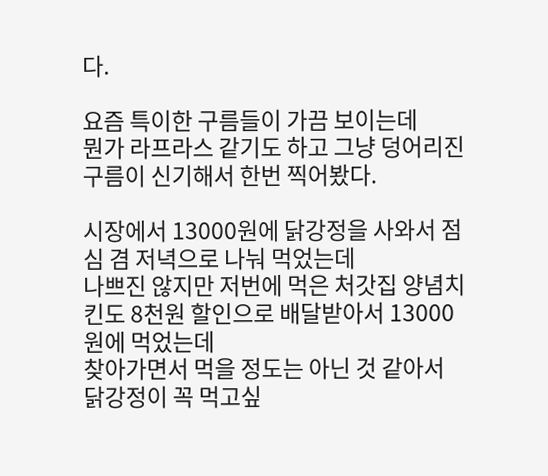다.

요즘 특이한 구름들이 가끔 보이는데
뭔가 라프라스 같기도 하고 그냥 덩어리진 구름이 신기해서 한번 찍어봤다.

시장에서 13000원에 닭강정을 사와서 점심 겸 저녁으로 나눠 먹었는데
나쁘진 않지만 저번에 먹은 처갓집 양념치킨도 8천원 할인으로 배달받아서 13000원에 먹었는데
찾아가면서 먹을 정도는 아닌 것 같아서
닭강정이 꼭 먹고싶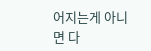어지는게 아니면 다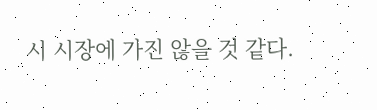시 시장에 가진 않을 것 같다.